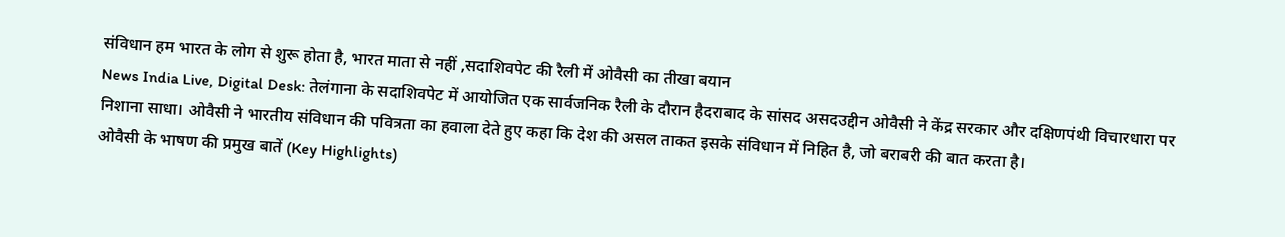संविधान हम भारत के लोग से शुरू होता है, भारत माता से नहीं ,सदाशिवपेट की रैली में ओवैसी का तीखा बयान
News India Live, Digital Desk: तेलंगाना के सदाशिवपेट में आयोजित एक सार्वजनिक रैली के दौरान हैदराबाद के सांसद असदउद्दीन ओवैसी ने केंद्र सरकार और दक्षिणपंथी विचारधारा पर निशाना साधा। ओवैसी ने भारतीय संविधान की पवित्रता का हवाला देते हुए कहा कि देश की असल ताकत इसके संविधान में निहित है, जो बराबरी की बात करता है।
ओवैसी के भाषण की प्रमुख बातें (Key Highlights)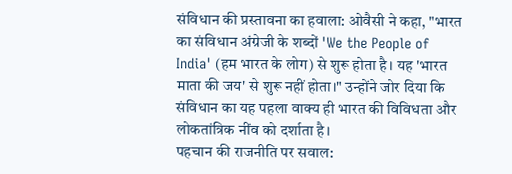संविधान की प्रस्तावना का हवाला: ओवैसी ने कहा, "भारत का संविधान अंग्रेजी के शब्दों 'We the People of India' (हम भारत के लोग) से शुरू होता है। यह 'भारत माता की जय' से शुरू नहीं होता।" उन्होंने जोर दिया कि संविधान का यह पहला वाक्य ही भारत की विविधता और लोकतांत्रिक नींव को दर्शाता है।
पहचान की राजनीति पर सवाल: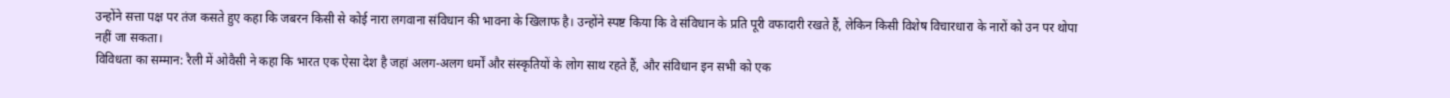उन्होंने सत्ता पक्ष पर तंज कसते हुए कहा कि जबरन किसी से कोई नारा लगवाना संविधान की भावना के खिलाफ है। उन्होंने स्पष्ट किया कि वे संविधान के प्रति पूरी वफादारी रखते हैं, लेकिन किसी विशेष विचारधारा के नारों को उन पर थोपा नहीं जा सकता।
विविधता का सम्मान: रैली में ओवैसी ने कहा कि भारत एक ऐसा देश है जहां अलग-अलग धर्मों और संस्कृतियों के लोग साथ रहते हैं, और संविधान इन सभी को एक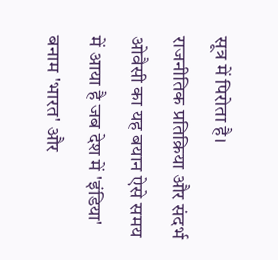सूत्र में पिरोता है।
राजनीतिक प्रतिक्रिया और संदर्भ
ओवैसी का यह बयान ऐसे समय में आया है जब देश में 'इंडिया' बनाम 'भारत' और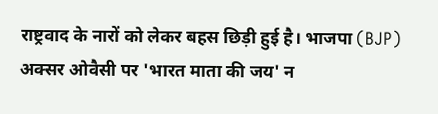राष्ट्रवाद के नारों को लेकर बहस छिड़ी हुई है। भाजपा (BJP) अक्सर ओवैसी पर 'भारत माता की जय' न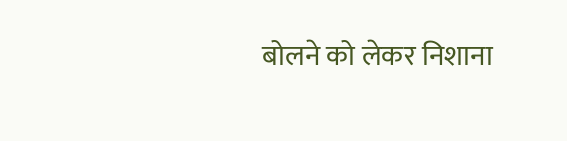बोलने को लेकर निशाना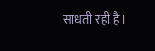साधती रही है।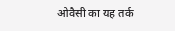ओवैसी का यह तर्क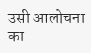उसी आलोचना का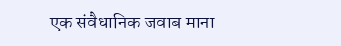एक संवैधानिक जवाब माना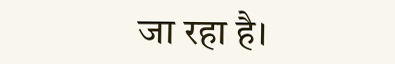जा रहा है।